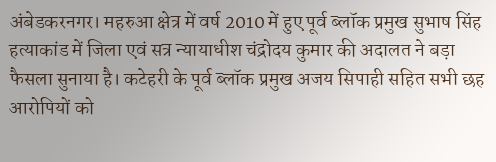अंबेडकरनगर। महरुआ क्षेत्र में वर्ष 2010 में हुए पूर्व ब्लॉक प्रमुख सुभाष सिंह हत्याकांड में जिला एवं सत्र न्यायाधीश चंद्रोदय कुमार की अदालत ने बड़ा फैसला सुनाया है। कटेहरी के पूर्व ब्लॉक प्रमुख अजय सिपाही सहित सभी छह आरोपियों को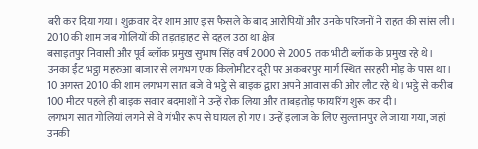बरी कर दिया गया। शुक्रवार देर शाम आए इस फैसले के बाद आरोपियों और उनके परिजनों ने राहत की सांस ली।
2010 की शाम जब गोलियों की तड़तड़ाहट से दहल उठा था क्षेत्र
बसाइतपुर निवासी और पूर्व ब्लॉक प्रमुख सुभाष सिंह वर्ष 2000 से 2005 तक भीटी ब्लॉक के प्रमुख रहे थे। उनका ईंट भट्ठा महरुआ बाजार से लगभग एक किलोमीटर दूरी पर अकबरपुर मार्ग स्थित सरहरी मोड़ के पास था।
10 अगस्त 2010 की शाम लगभग सात बजे वे भट्ठे से बाइक द्वारा अपने आवास की ओर लौट रहे थे। भट्ठे से करीब 100 मीटर पहले ही बाइक सवार बदमाशों ने उन्हें रोक लिया और ताबड़तोड़ फायरिंग शुरू कर दी।
लगभग सात गोलियां लगने से वे गंभीर रूप से घायल हो गए। उन्हें इलाज के लिए सुल्तानपुर ले जाया गया, जहां उनकी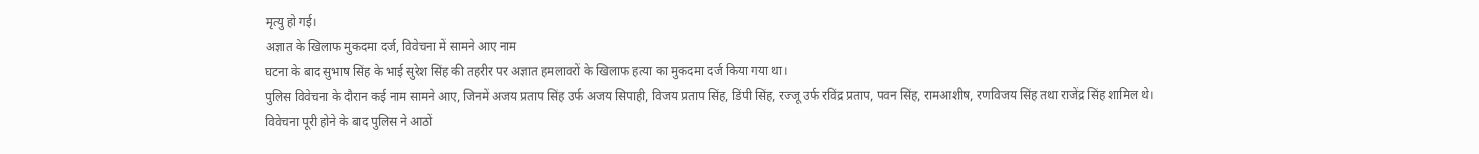मृत्यु हो गई।
अज्ञात के खिलाफ मुकदमा दर्ज, विवेचना में सामने आए नाम
घटना के बाद सुभाष सिंह के भाई सुरेश सिंह की तहरीर पर अज्ञात हमलावरों के खिलाफ हत्या का मुकदमा दर्ज किया गया था।
पुलिस विवेचना के दौरान कई नाम सामने आए, जिनमें अजय प्रताप सिंह उर्फ अजय सिपाही, विजय प्रताप सिंह, डिंपी सिंह, रज्जू उर्फ रविंद्र प्रताप, पवन सिंह, रामआशीष, रणविजय सिंह तथा राजेंद्र सिंह शामिल थे।
विवेचना पूरी होने के बाद पुलिस ने आठों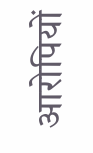आरोपियों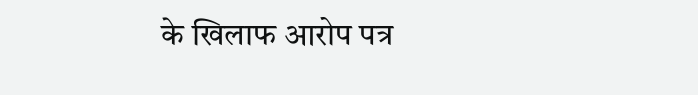के खिलाफ आरोप पत्र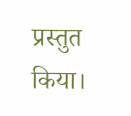प्रस्तुत किया।